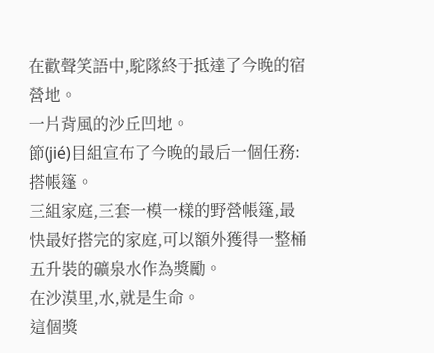在歡聲笑語中,駝隊終于抵達了今晚的宿營地。
一片背風的沙丘凹地。
節(jié)目組宣布了今晚的最后一個任務:搭帳篷。
三組家庭,三套一模一樣的野營帳篷,最快最好搭完的家庭,可以額外獲得一整桶五升裝的礦泉水作為獎勵。
在沙漠里,水,就是生命。
這個獎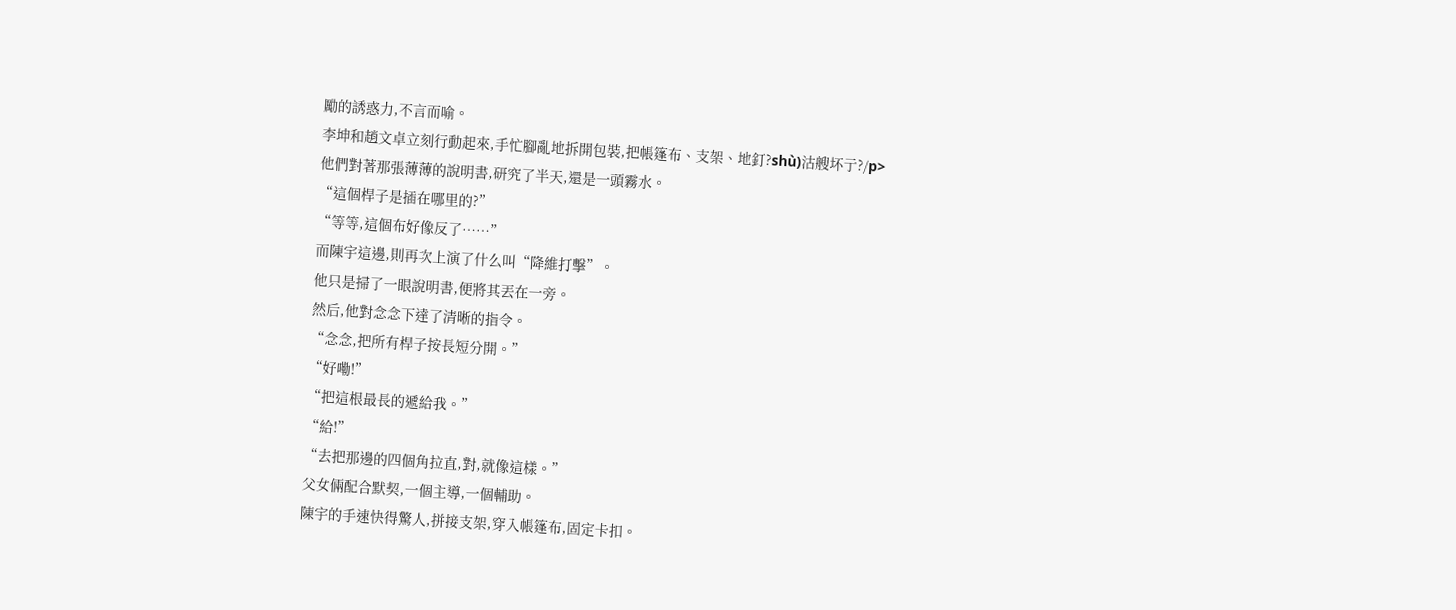勵的誘惑力,不言而喻。
李坤和趙文卓立刻行動起來,手忙腳亂地拆開包裝,把帳篷布、支架、地釘?shù)沽艘坏亍?/p>
他們對著那張薄薄的說明書,研究了半天,還是一頭霧水。
“這個桿子是插在哪里的?”
“等等,這個布好像反了……”
而陳宇這邊,則再次上演了什么叫“降維打擊”。
他只是掃了一眼說明書,便將其丟在一旁。
然后,他對念念下達了清晰的指令。
“念念,把所有桿子按長短分開。”
“好嘞!”
“把這根最長的遞給我。”
“給!”
“去把那邊的四個角拉直,對,就像這樣。”
父女倆配合默契,一個主導,一個輔助。
陳宇的手速快得驚人,拼接支架,穿入帳篷布,固定卡扣。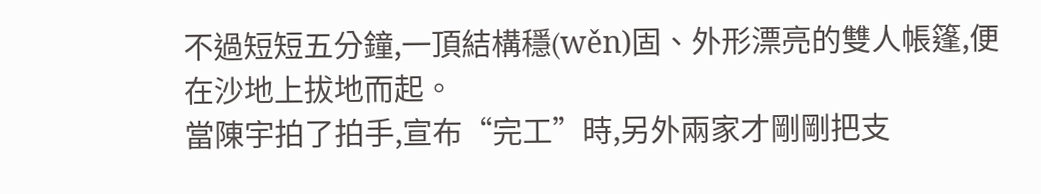不過短短五分鐘,一頂結構穩(wěn)固、外形漂亮的雙人帳篷,便在沙地上拔地而起。
當陳宇拍了拍手,宣布“完工”時,另外兩家才剛剛把支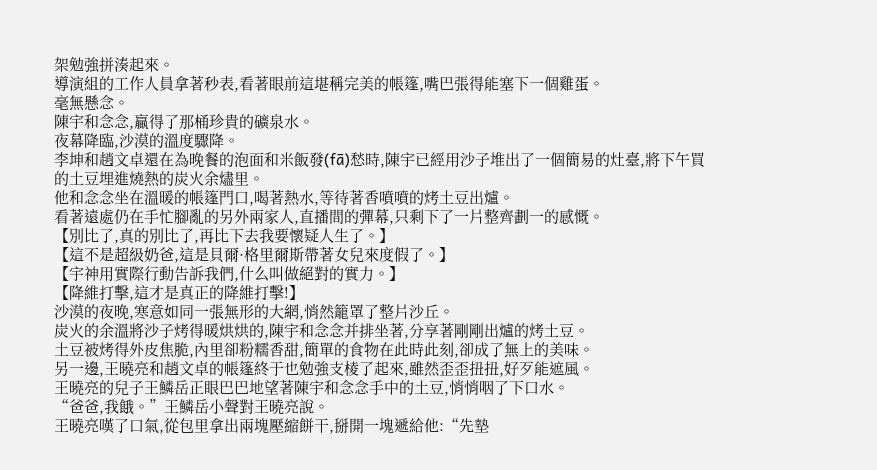架勉強拼湊起來。
導演組的工作人員拿著秒表,看著眼前這堪稱完美的帳篷,嘴巴張得能塞下一個雞蛋。
毫無懸念。
陳宇和念念,贏得了那桶珍貴的礦泉水。
夜幕降臨,沙漠的溫度驟降。
李坤和趙文卓還在為晚餐的泡面和米飯發(fā)愁時,陳宇已經用沙子堆出了一個簡易的灶臺,將下午買的土豆埋進燒熱的炭火余燼里。
他和念念坐在溫暖的帳篷門口,喝著熱水,等待著香噴噴的烤土豆出爐。
看著遠處仍在手忙腳亂的另外兩家人,直播間的彈幕,只剩下了一片整齊劃一的感慨。
【別比了,真的別比了,再比下去我要懷疑人生了。】
【這不是超級奶爸,這是貝爾·格里爾斯帶著女兒來度假了。】
【宇神用實際行動告訴我們,什么叫做絕對的實力。】
【降維打擊,這才是真正的降維打擊!】
沙漠的夜晚,寒意如同一張無形的大網,悄然籠罩了整片沙丘。
炭火的余溫將沙子烤得暖烘烘的,陳宇和念念并排坐著,分享著剛剛出爐的烤土豆。
土豆被烤得外皮焦脆,內里卻粉糯香甜,簡單的食物在此時此刻,卻成了無上的美味。
另一邊,王曉亮和趙文卓的帳篷終于也勉強支棱了起來,雖然歪歪扭扭,好歹能遮風。
王曉亮的兒子王鱗岳正眼巴巴地望著陳宇和念念手中的土豆,悄悄咽了下口水。
“爸爸,我餓。”王鱗岳小聲對王曉亮說。
王曉亮嘆了口氣,從包里拿出兩塊壓縮餅干,掰開一塊遞給他:“先墊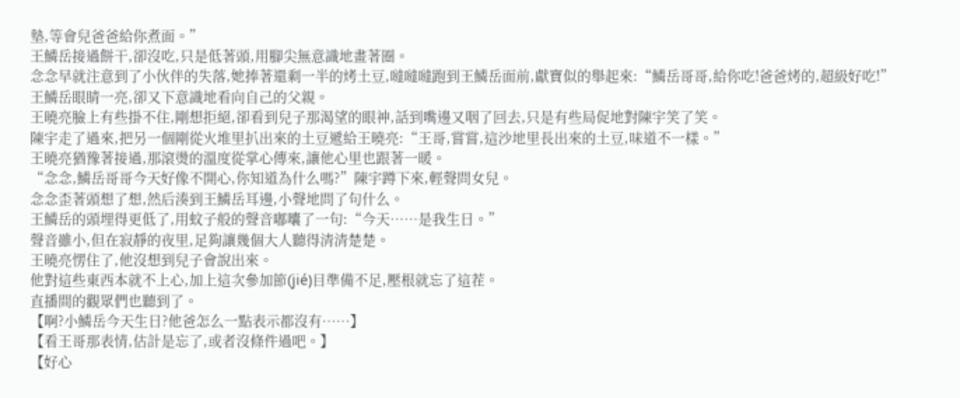墊,等會兒爸爸給你煮面。”
王鱗岳接過餅干,卻沒吃,只是低著頭,用腳尖無意識地畫著圈。
念念早就注意到了小伙伴的失落,她捧著還剩一半的烤土豆,噠噠噠跑到王鱗岳面前,獻寶似的舉起來:“鱗岳哥哥,給你吃!爸爸烤的,超級好吃!”
王鱗岳眼睛一亮,卻又下意識地看向自己的父親。
王曉亮臉上有些掛不住,剛想拒絕,卻看到兒子那渴望的眼神,話到嘴邊又咽了回去,只是有些局促地對陳宇笑了笑。
陳宇走了過來,把另一個剛從火堆里扒出來的土豆遞給王曉亮:“王哥,嘗嘗,這沙地里長出來的土豆,味道不一樣。”
王曉亮猶豫著接過,那滾燙的溫度從掌心傳來,讓他心里也跟著一暖。
“念念,鱗岳哥哥今天好像不開心,你知道為什么嗎?”陳宇蹲下來,輕聲問女兒。
念念歪著頭想了想,然后湊到王鱗岳耳邊,小聲地問了句什么。
王鱗岳的頭埋得更低了,用蚊子般的聲音嘟囔了一句:“今天……是我生日。”
聲音雖小,但在寂靜的夜里,足夠讓幾個大人聽得清清楚楚。
王曉亮愣住了,他沒想到兒子會說出來。
他對這些東西本就不上心,加上這次參加節(jié)目準備不足,壓根就忘了這茬。
直播間的觀眾們也聽到了。
【啊?小鱗岳今天生日?他爸怎么一點表示都沒有……】
【看王哥那表情,估計是忘了,或者沒條件過吧。】
【好心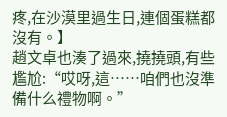疼,在沙漠里過生日,連個蛋糕都沒有。】
趙文卓也湊了過來,撓撓頭,有些尷尬:“哎呀,這……咱們也沒準備什么禮物啊。”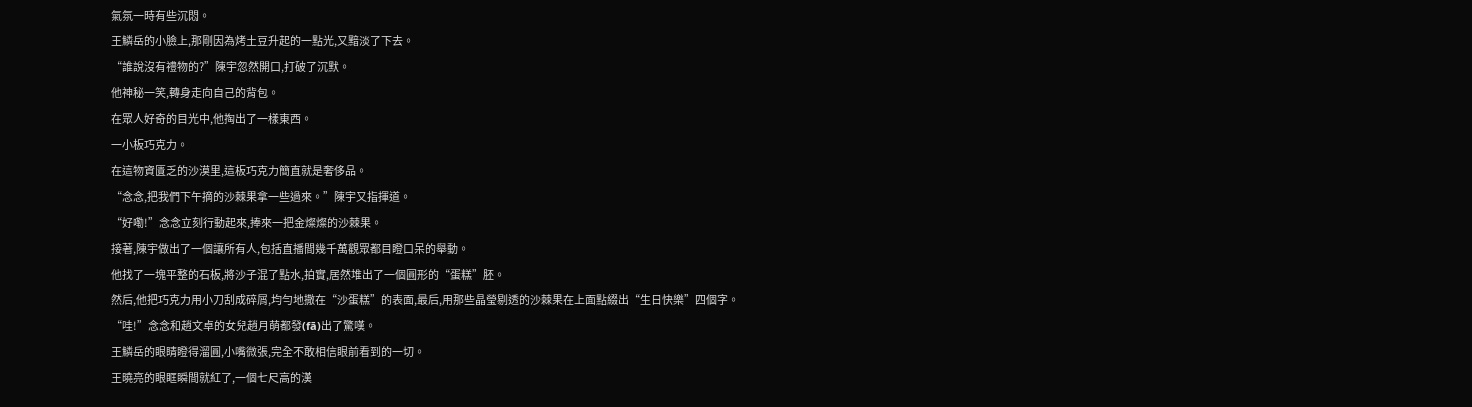氣氛一時有些沉悶。
王鱗岳的小臉上,那剛因為烤土豆升起的一點光,又黯淡了下去。
“誰說沒有禮物的?”陳宇忽然開口,打破了沉默。
他神秘一笑,轉身走向自己的背包。
在眾人好奇的目光中,他掏出了一樣東西。
一小板巧克力。
在這物資匱乏的沙漠里,這板巧克力簡直就是奢侈品。
“念念,把我們下午摘的沙棘果拿一些過來。”陳宇又指揮道。
“好嘞!”念念立刻行動起來,捧來一把金燦燦的沙棘果。
接著,陳宇做出了一個讓所有人,包括直播間幾千萬觀眾都目瞪口呆的舉動。
他找了一塊平整的石板,將沙子混了點水,拍實,居然堆出了一個圓形的“蛋糕”胚。
然后,他把巧克力用小刀刮成碎屑,均勻地撒在“沙蛋糕”的表面,最后,用那些晶瑩剔透的沙棘果在上面點綴出“生日快樂”四個字。
“哇!”念念和趙文卓的女兒趙月萌都發(fā)出了驚嘆。
王鱗岳的眼睛瞪得溜圓,小嘴微張,完全不敢相信眼前看到的一切。
王曉亮的眼眶瞬間就紅了,一個七尺高的漢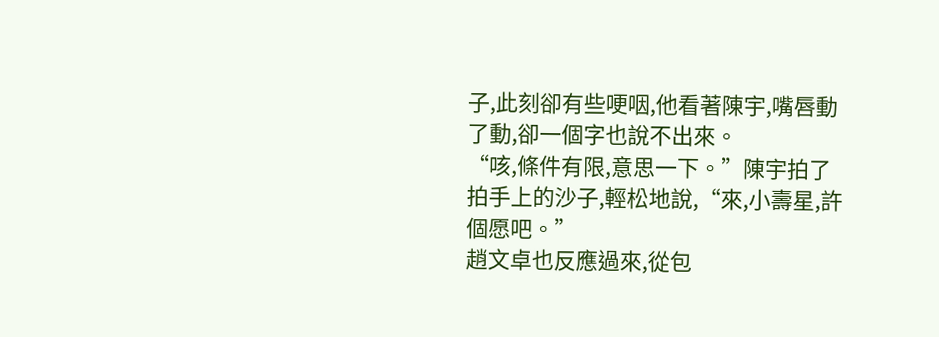子,此刻卻有些哽咽,他看著陳宇,嘴唇動了動,卻一個字也說不出來。
“咳,條件有限,意思一下。”陳宇拍了拍手上的沙子,輕松地說,“來,小壽星,許個愿吧。”
趙文卓也反應過來,從包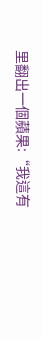里翻出一個蘋果:“我這有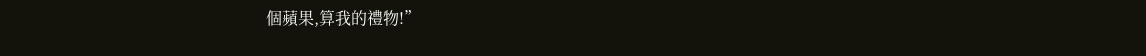個蘋果,算我的禮物!”